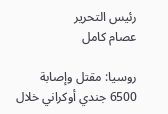رئيس التحرير
عصام كامل

روسيا: مقتل وإصابة 6500 جندي أوكراني خلال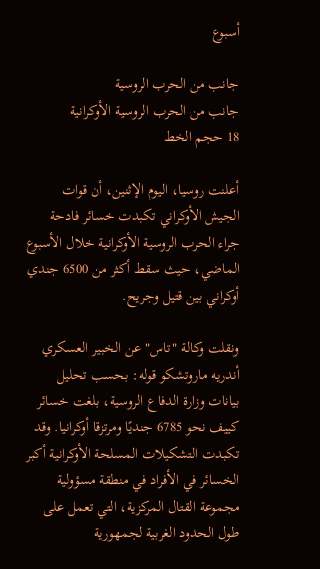أسبوع

جانب من الحرب الروسية
جانب من الحرب الروسية الأوكرانية
18 حجم الخط

أعلنت روسيا، اليوم الإثنين، أن قوات الجيش الأوكراني تكبدت خسائر فادحة جراء الحرب الروسية الأوكرانية خلال الأسبوع الماضي، حيث سقط أكثر من 6500 جندي أوكراني بين قتيل وجريح.

ونقلت وكالة "تاس" عن الخبير العسكري أندريه ماروتشكو قوله: بحسب تحليل بيانات وزارة الدفاع الروسية، بلغت خسائر كييف نحو 6785 جنديًا ومرتزقا أوكرانيا. وقد تكبدت التشكيلات المسلحة الأوكرانية أكبر الخسائر في الأفراد في منطقة مسؤولية مجموعة القتال المركزية، التي تعمل على طول الحدود الغربية لجمهورية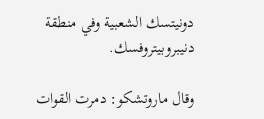دونيتسك الشعبية وفي منطقة دنيبروبيتروفسك.

وقال ماروتشكو: دمرت القوات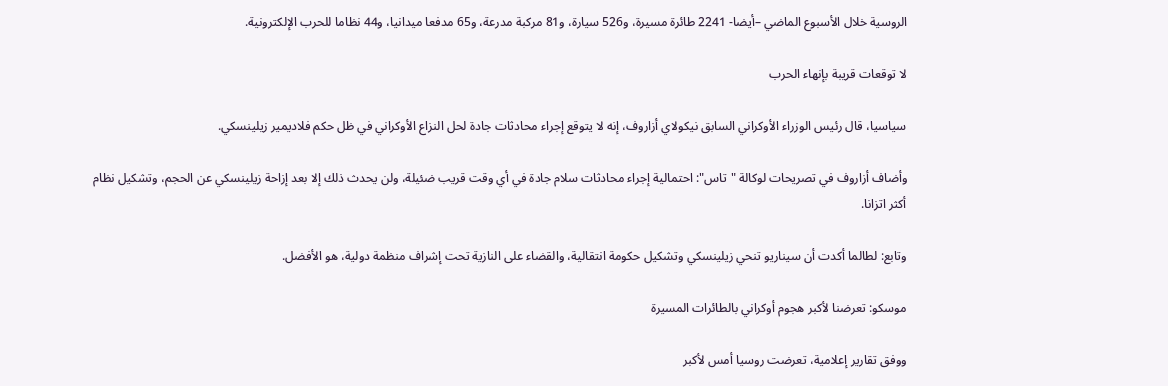الروسية خلال الأسبوع الماضي –أيضا- 2241 طائرة مسيرة، و526 سيارة، و81 مركبة مدرعة، و65 مدفعا ميدانيا، و44 نظاما للحرب الإلكترونية.

لا توقعات قريبة بإنهاء الحرب

سياسيا، قال رئيس الوزراء الأوكراني السابق نيكولاي أزاروف، إنه لا يتوقع إجراء محادثات جادة لحل النزاع الأوكراني في ظل حكم فلاديمير زيلينسكي.

وأضاف أزاروف في تصريحات لوكالة "تاس": احتمالية إجراء محادثات سلام جادة في أي وقت قريب ضئيلة، ولن يحدث ذلك إلا بعد إزاحة زيلينسكي عن الحجم، وتشكيل نظام أكثر اتزانا.

وتابع: لطالما أكدت أن سيناريو تنحي زيلينسكي وتشكيل حكومة انتقالية، والقضاء على النازية تحت إشراف منظمة دولية، هو الأفضل.

موسكو: تعرضنا لأكبر هجوم أوكراني بالطائرات المسيرة

ووفق تقارير إعلامية، تعرضت روسيا أمس لأكبر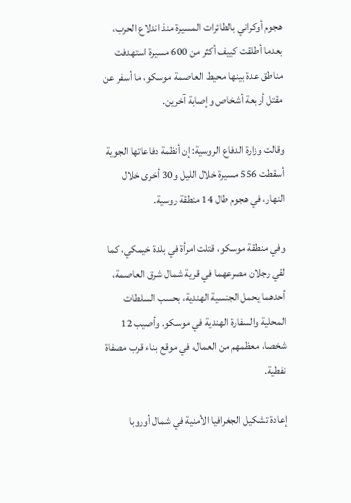هجوم أوكراني بالطائرات المسيرة منذ اندلاع الحرب، بعدما أطلقت كييف أكثر من 600 مسيرة استهدفت مناطق عدة بينها محيط العاصمة موسكو، ما أسفر عن مقتل أربعة أشخاص وإصابة آخرين.

وقالت وزارة الدفاع الروسية: إن أنظمة دفاعاتها الجوية أسقطت 556 مسيرة خلال الليل و30 أخرى خلال النهار، في هجوم طال 14 منطقة روسية.

وفي منطقة موسكو، قتلت امرأة في بلدة خيمكي، كما لقي رجلان مصرعهما في قرية شمال شرق العاصمة، أحدهما يحمل الجنسية الهندية، بحسب السلطات المحلية والسفارة الهندية في موسكو. وأصيب 12 شخصا، معظمهم من العمال، في موقع بناء قرب مصفاة نفطية.

إعادة تشكيل الجغرافيا الأمنية في شمال أوروبا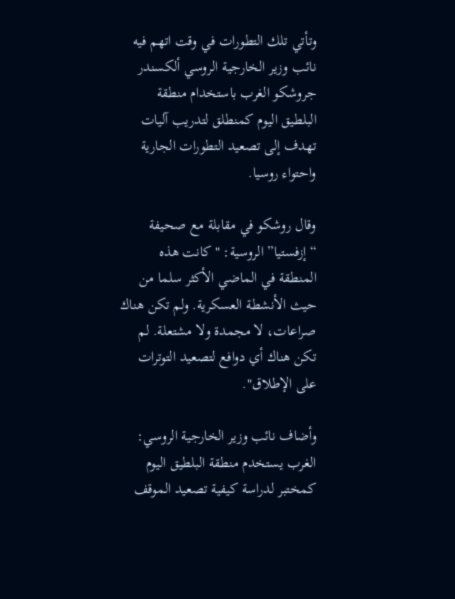وتأتي تلك التطورات في وقت اتهم فيه نائب وزير الخارجية الروسي ألكسندر جروشكو الغرب باستخدام منطقة البلطيق اليوم كمنطلق لتدريب آليات تهدف إلى تصعيد التطورات الجارية واحتواء روسيا.

وقال روشكو في مقابلة مع صحيفة “إزفستيا” الروسية: "كانت هذه المنطقة في الماضي الأكثر سلما من حيث الأنشطة العسكرية. ولم تكن هناك صراعات، لا مجمدة ولا مشتعلة. لم تكن هناك أي دوافع لتصعيد التوترات على الإطلاق".

وأضاف نائب وزير الخارجية الروسي: الغرب يستخدم منطقة البلطيق اليوم كمختبر لدراسة كيفية تصعيد الموقف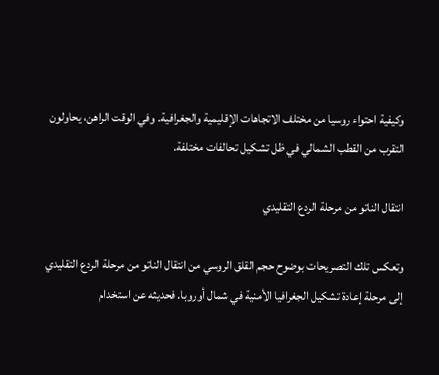وكيفية احتواء روسيا من مختلف الاتجاهات الإقليمية والجغرافية. وفي الوقت الراهن، يحاولون التقرب من القطب الشمالي في ظل تشكيل تحالفات مختلفة.

انتقال الناتو من مرحلة الردع التقليدي

وتعكس تلك التصريحات بوضوح حجم القلق الروسي من انتقال الناتو من مرحلة الردع التقليدي إلى مرحلة إعادة تشكيل الجغرافيا الأمنية في شمال أوروبا. فحديثه عن استخدام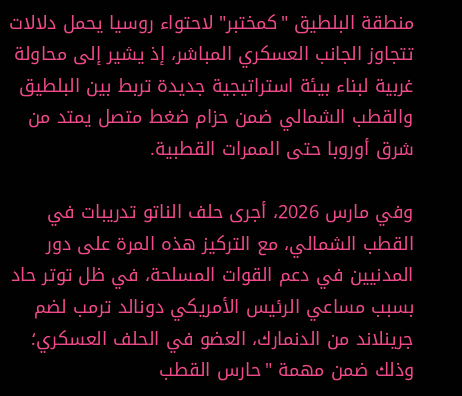منطقة البلطيق "كمختبر" لاحتواء روسيا يحمل دلالات تتجاوز الجانب العسكري المباشر، إذ يشير إلى محاولة غربية لبناء بيئة استراتيجية جديدة تربط بين البلطيق والقطب الشمالي ضمن حزام ضغط متصل يمتد من شرق أوروبا حتى الممرات القطبية.

وفي مارس 2026، أجرى حلف الناتو تدريبات في القطب الشمالي، مع التركيز هذه المرة على دور المدنيين في دعم القوات المسلحة، في ظل توتر حاد بسبب مساعي الرئيس الأمريكي دونالد ترمب لضم جرينلاند من الدنمارك، العضو في الحلف العسكري؛ وذلك ضمن مهمة "حارس القطب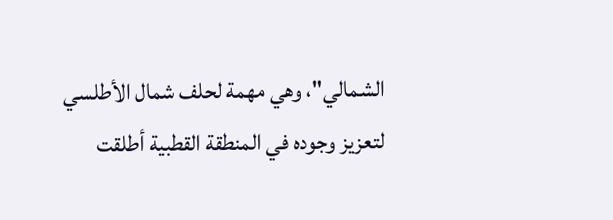الشمالي"، وهي مهمة لحلف شمال الأطلسي لتعزيز وجوده في المنطقة القطبية أطلقت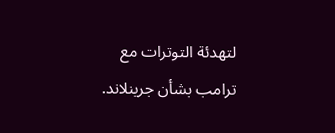لتهدئة التوترات مع ترامب بشأن جرينلاند.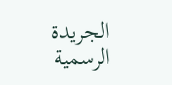الجريدة الرسمية